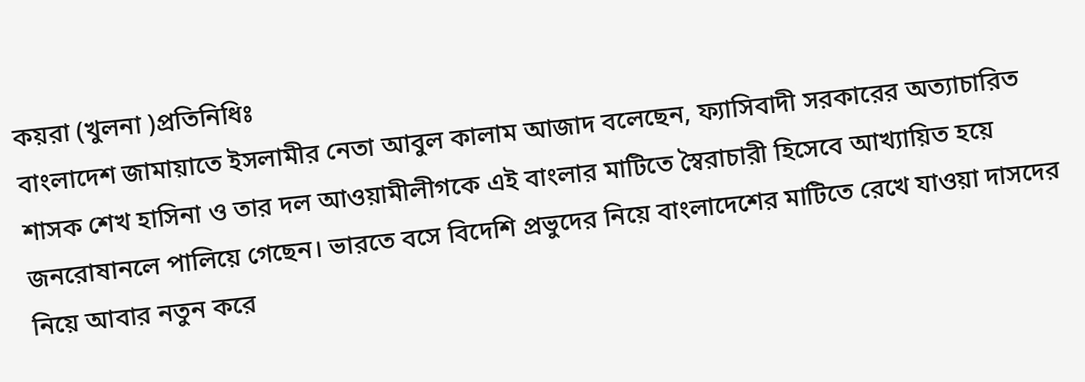কয়রা (খুলনা )প্রতিনিধিঃ
বাংলাদেশ জামায়াতে ইসলামীর নেতা আবুল কালাম আজাদ বলেছেন, ফ্যাসিবাদী সরকারের অত্যাচারিত শাসক শেখ হাসিনা ও তার দল আওয়ামীলীগকে এই বাংলার মাটিতে স্বৈরাচারী হিসেবে আখ্যায়িত হয়ে জনরোষানলে পালিয়ে গেছেন। ভারতে বসে বিদেশি প্রভুদের নিয়ে বাংলাদেশের মাটিতে রেখে যাওয়া দাসদের নিয়ে আবার নতুন করে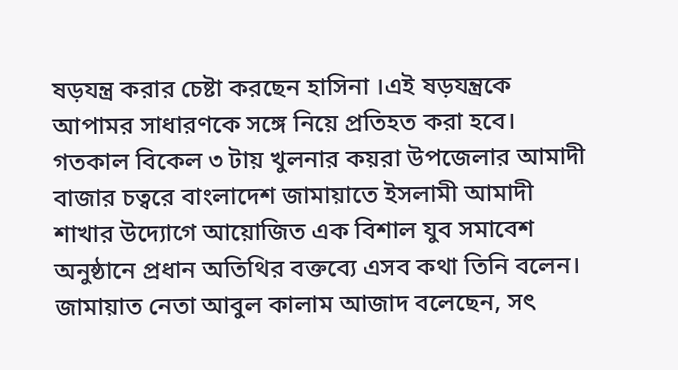ষড়যন্ত্র করার চেষ্টা করছেন হাসিনা ।এই ষড়যন্ত্রকে আপামর সাধারণকে সঙ্গে নিয়ে প্রতিহত করা হবে।
গতকাল বিকেল ৩ টায় খুলনার কয়রা উপজেলার আমাদী বাজার চত্বরে বাংলাদেশ জামায়াতে ইসলামী আমাদী শাখার উদ্যোগে আয়োজিত এক বিশাল যুব সমাবেশ অনুষ্ঠানে প্রধান অতিথির বক্তব্যে এসব কথা তিনি বলেন।
জামায়াত নেতা আবুল কালাম আজাদ বলেছেন, সৎ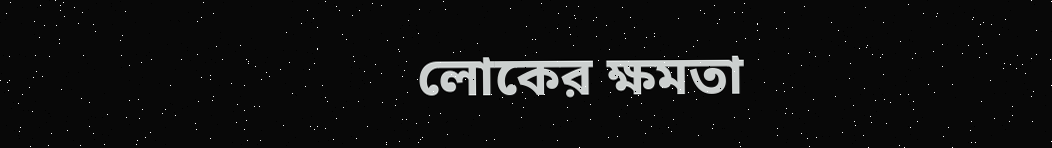লোকের ক্ষমতা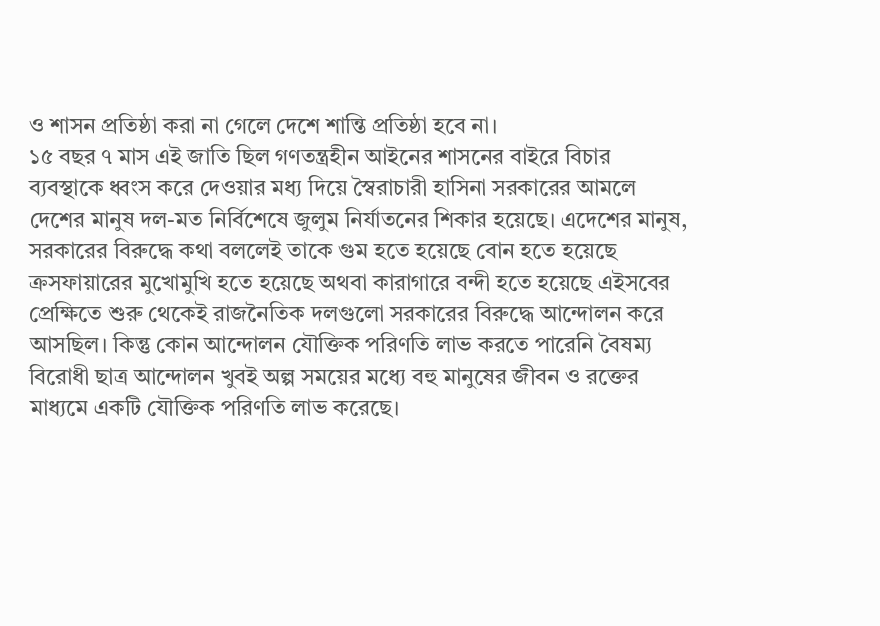ও শাসন প্রতিষ্ঠা করা না গেলে দেশে শান্তি প্রতিষ্ঠা হবে না।
১৫ বছর ৭ মাস এই জাতি ছিল গণতন্ত্রহীন আইনের শাসনের বাইরে বিচার ব্যবস্থাকে ধ্বংস করে দেওয়ার মধ্য দিয়ে স্বৈরাচারী হাসিনা সরকারের আমলে দেশের মানুষ দল-মত নির্বিশেষে জুলুম নির্যাতনের শিকার হয়েছে। এদেশের মানুষ, সরকারের বিরুদ্ধে কথা বললেই তাকে গুম হতে হয়েছে বোন হতে হয়েছে ক্রসফায়ারের মুখোমুখি হতে হয়েছে অথবা কারাগারে বন্দী হতে হয়েছে এইসবের প্রেক্ষিতে শুরু থেকেই রাজনৈতিক দলগুলো সরকারের বিরুদ্ধে আন্দোলন করে আসছিল। কিন্তু কোন আন্দোলন যৌক্তিক পরিণতি লাভ করতে পারেনি বৈষম্য বিরোধী ছাত্র আন্দোলন খুবই অল্প সময়ের মধ্যে বহু মানুষের জীবন ও রক্তের মাধ্যমে একটি যৌক্তিক পরিণতি লাভ করেছে।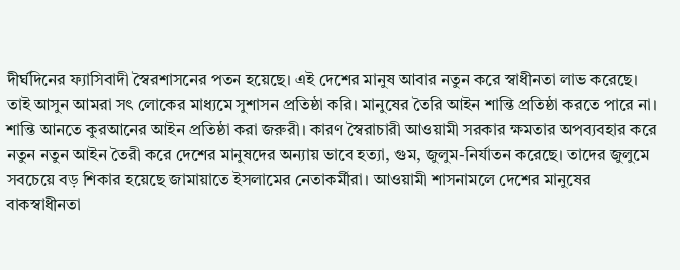দীর্ঘদিনের ফ্যাসিবাদী স্বৈরশাসনের পতন হয়েছে। এই দেশের মানুষ আবার নতুন করে স্বাধীনতা লাভ করেছে। তাই আসুন আমরা সৎ লোকের মাধ্যমে সুশাসন প্রতিষ্ঠা করি। মানুষের তৈরি আইন শান্তি প্রতিষ্ঠা করতে পারে না। শান্তি আনতে কুরআনের আইন প্রতিষ্ঠা করা জরুরী। কারণ স্বৈরাচারী আওয়ামী সরকার ক্ষমতার অপব্যবহার করে নতুন নতুন আইন তৈরী করে দেশের মানুষদের অন্যায় ভাবে হত্যা, গুম, জুলুম-নির্যাতন করেছে। তাদের জুলুমে সবচেয়ে বড় শিকার হয়েছে জামায়াতে ইসলামের নেতাকর্মীরা। আওয়ামী শাসনামলে দেশের মানুষের বাকস্বাধীনতা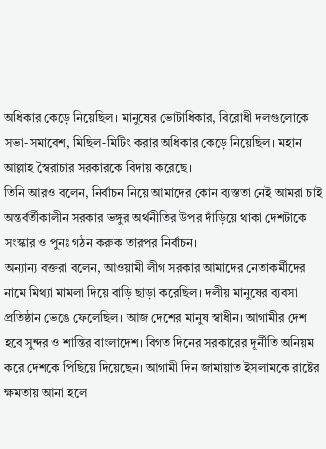অধিকার কেড়ে নিয়েছিল। মানুষের ভোটাধিকার, বিরোধী দলগুলোকে সভা-সমাবেশ, মিছিল-মিটিং করার অধিকার কেড়ে নিয়েছিল। মহান আল্লাহ স্বৈরাচার সরকারকে বিদায় করেছে।
তিনি আরও বলেন, নির্বাচন নিয়ে আমাদের কোন ব্যস্ততা নেই আমরা চাই অন্তর্বর্তীকালীন সরকার ভঙ্গুর অর্থনীতির উপর দাঁড়িয়ে থাকা দেশটাকে সংস্কার ও পুনঃ গঠন করুক তারপর নির্বাচন।
অন্যান্য বক্তরা বলেন, আওয়ামী লীগ সরকার আমাদের নেতাকর্মীদের নামে মিথ্যা মামলা দিয়ে বাড়ি ছাড়া করেছিল। দলীয় মানুষের ব্যবসা প্রতিষ্ঠান ভেঙে ফেলেছিল। আজ দেশের মানুষ স্বাধীন। আগামীর দেশ হবে সুন্দর ও শান্তির বাংলাদেশ। বিগত দিনের সরকারের দূর্নীতি অনিয়ম করে দেশকে পিছিয়ে দিয়েছেন। আগামী দিন জামায়াত ইসলামকে রাষ্টের ক্ষমতায় আনা হলে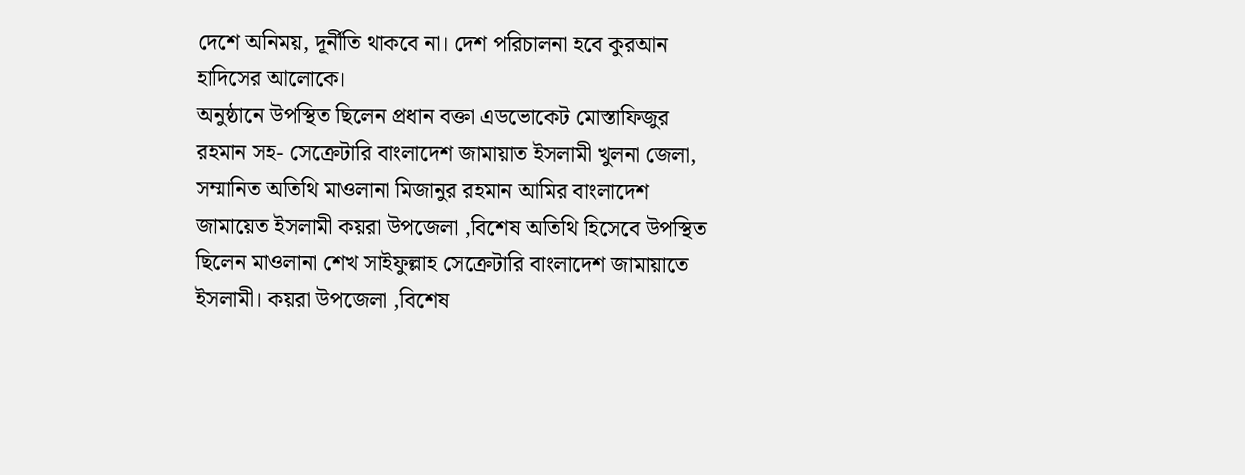দেশে অনিময়, দূর্নীতি থাকবে না। দেশ পরিচালনা হবে কুরআন হাদিসের আলোকে।
অনুষ্ঠানে উপস্থিত ছিলেন প্রধান বক্তা এডভোকেট মোস্তাফিজুর রহমান সহ- সেক্রেটারি বাংলাদেশ জামায়াত ইসলামী খুলনা জেলা, সম্মানিত অতিথি মাওলানা মিজানুর রহমান আমির বাংলাদেশ জামায়েত ইসলামী কয়রা উপজেলা ,বিশেষ অতিথি হিসেবে উপস্থিত ছিলেন মাওলানা শেখ সাইফুল্লাহ সেক্রেটারি বাংলাদেশ জামায়াতে ইসলামী। কয়রা উপজেলা ,বিশেষ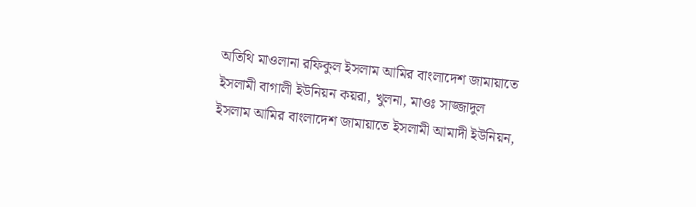অতিথি মাওলানা রফিকুল ইসলাম আমির বাংলাদেশ জামায়াতে ইসলামী বাগালী ইউনিয়ন কয়রা, খুলনা, মাওঃ সাজ্জাদুল ইসলাম আমির বাংলাদেশ জামায়াতে ইসলামী আমাদী ইউনিয়ন,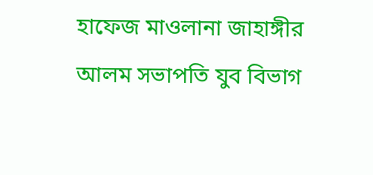হাফেজ মাওলানা জাহাঙ্গীর আলম সভাপতি যুব বিভাগ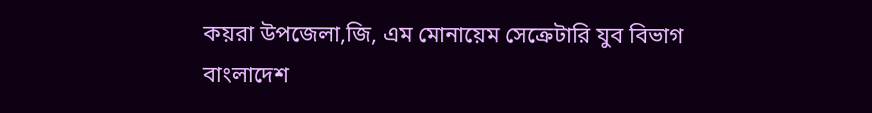কয়রা উপজেলা,জি, এম মোনায়েম সেক্রেটারি যুব বিভাগ বাংলাদেশ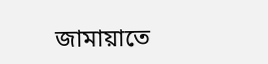জামায়াতে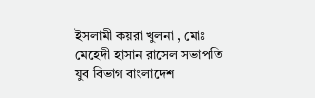ইসলামী কয়রা খুলনা , মোঃ মেহেদী হাসান রাসেল সভাপতি যুব বিভাগ বাংলাদেশ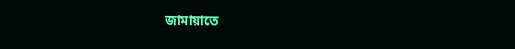জামায়াতে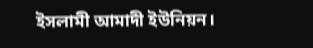ইসলামী আমাদী ইউনিয়ন।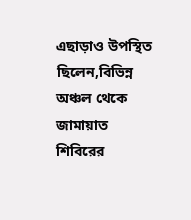এছাড়াও উপস্থিত ছিলেন,বিভিন্ন অঞ্চল থেকে জামায়াত শিবিরের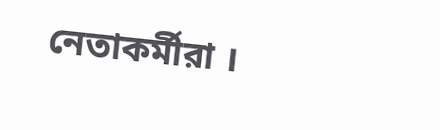নেতাকর্মীরা ।